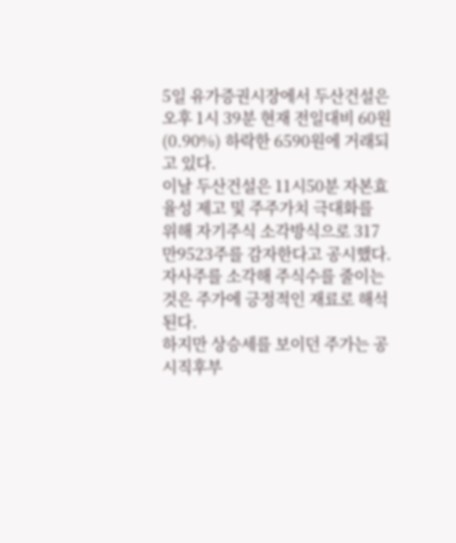5일 유가증권시장에서 두산건설은 오후 1시 39분 현재 전일대비 60원(0.90%) 하락한 6590원에 거래되고 있다.
이날 두산건설은 11시50분 자본효율성 제고 및 주주가치 극대화를 위해 자기주식 소각방식으로 317만9523주를 감자한다고 공시했다.
자사주를 소각해 주식수를 줄이는 것은 주가에 긍정적인 재료로 해석된다.
하지만 상승세를 보이던 주가는 공시직후부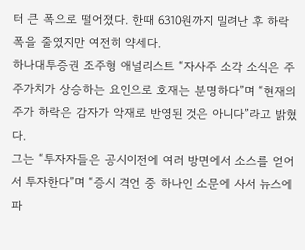터 큰 폭으로 떨어졌다. 한때 6310원까지 밀려난 후 하락폭을 줄였지만 여전히 약세다.
하나대투증권 조주형 애널리스트 “자사주 소각 소식은 주주가치가 상승하는 요인으로 호재는 분명하다”며 “현재의 주가 하락은 감자가 악재로 반영된 것은 아니다”라고 밝혔다.
그는 “투자자들은 공시이전에 여러 방면에서 소스를 얻어서 투자한다”며 “증시 격언 중 하나인 소문에 사서 뉴스에 파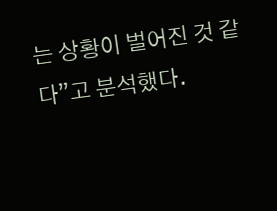는 상황이 벌어진 것 같다”고 분석했다.